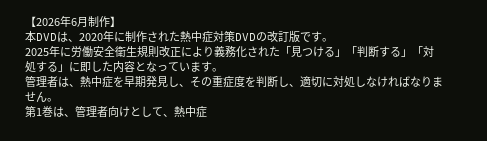【2026年6月制作】
本DVDは、2020年に制作された熱中症対策DVDの改訂版です。
2025年に労働安全衛生規則改正により義務化された「見つける」「判断する」「対処する」に即した内容となっています。
管理者は、熱中症を早期発見し、その重症度を判断し、適切に対処しなければなりません。
第1巻は、管理者向けとして、熱中症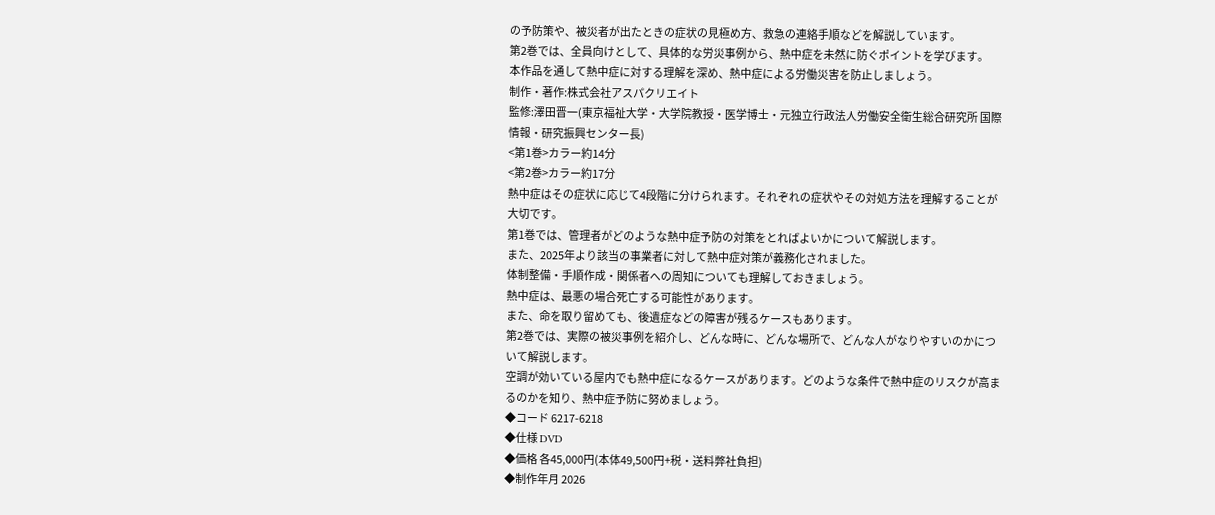の予防策や、被災者が出たときの症状の見極め方、救急の連絡手順などを解説しています。
第2巻では、全員向けとして、具体的な労災事例から、熱中症を未然に防ぐポイントを学びます。
本作品を通して熱中症に対する理解を深め、熱中症による労働災害を防止しましょう。
制作・著作:株式会社アスパクリエイト
監修:澤田晋一(東京福祉大学・大学院教授・医学博士・元独立行政法人労働安全衛生総合研究所 国際情報・研究振興センター長)
<第1巻>カラー約14分
<第2巻>カラー約17分
熱中症はその症状に応じて4段階に分けられます。それぞれの症状やその対処方法を理解することが大切です。
第1巻では、管理者がどのような熱中症予防の対策をとればよいかについて解説します。
また、2025年より該当の事業者に対して熱中症対策が義務化されました。
体制整備・手順作成・関係者への周知についても理解しておきましょう。
熱中症は、最悪の場合死亡する可能性があります。
また、命を取り留めても、後遺症などの障害が残るケースもあります。
第2巻では、実際の被災事例を紹介し、どんな時に、どんな場所で、どんな人がなりやすいのかについて解説します。
空調が効いている屋内でも熱中症になるケースがあります。どのような条件で熱中症のリスクが高まるのかを知り、熱中症予防に努めましょう。
◆コード 6217-6218
◆仕様 DVD
◆価格 各45,000円(本体49,500円+税・送料弊社負担)
◆制作年月 2026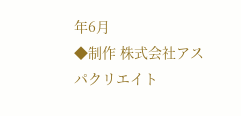年6月
◆制作 株式会社アスパクリエイト